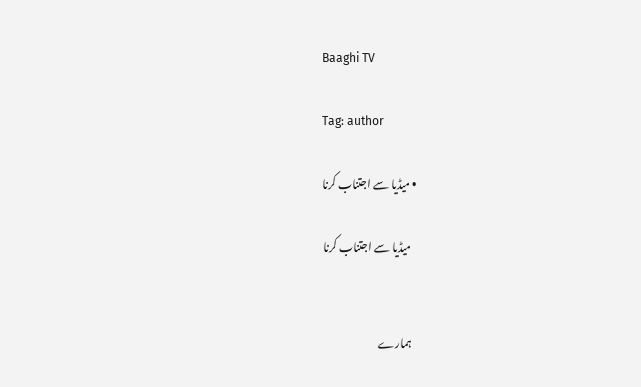Baaghi TV

Tag: author

  • میڈیا سے اجتناب کرنا

    میڈیا سے اجتناب کرنا


    ہمارے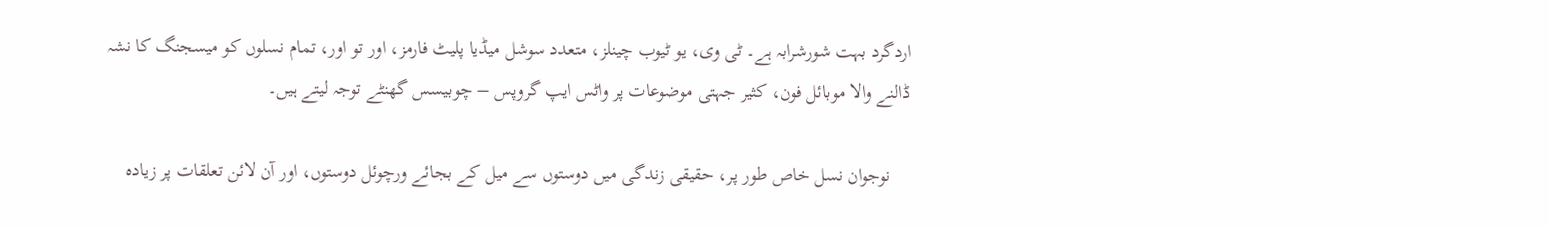اردگرد بہت شورشرابہ ہے۔ ٹی وی، یو ٹیوب چینلز، متعدد سوشل میڈیا پلیٹ فارمز، اور تو اور، تمام نسلوں کو میسجنگ کا نشہ ڈالنے والا موبائل فون، کثیر جہتی موضوعات پر واٹس ایپ گروپس – چوبیسس گھنٹے توجہ لیتے ہیں۔

    نوجوان نسل خاص طور پر، حقیقی زندگی میں دوستوں سے میل کے بجائے ورچوئل دوستوں، اور آن لائن تعلقات پر زیادہ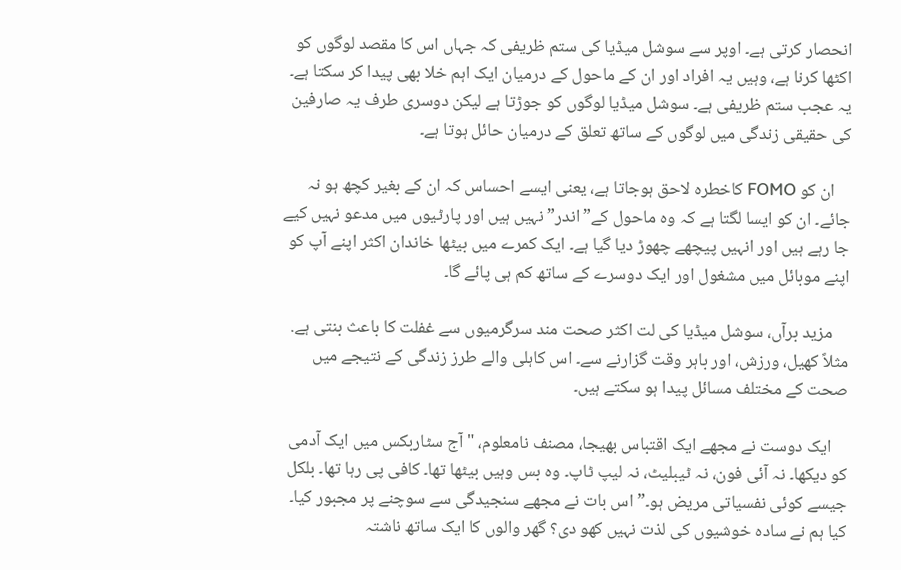انحصار کرتی ہے۔ اوپر سے سوشل میڈیا کی ستم ظریفی کہ جہاں اس کا مقصد لوگوں کو اکٹھا کرنا ہے، وہیں یہ افراد اور ان کے ماحول کے درمیان ایک اہم خلا بھی پیدا کر سکتا ہے۔ یہ عجب ستم ظریفی ہے۔ سوشل میڈیا لوگوں کو جوڑتا ہے لیکن دوسری طرف یہ صارفین کی حقیقی زندگی میں لوگوں کے ساتھ تعلق کے درمیان حائل ہوتا ہے۔

    ان کو FOMO کاخطرہ لاحق ہوجاتا ہے، یعنی ایسے احساس کہ ان کے بغیر کچھ ہو نہ جائے۔ ان کو ایسا لگتا ہے کہ وہ ماحول کے”اندر” نہیں ہیں اور پارٹیوں میں مدعو نہیں کیے جا رہے ہیں اور انہیں پیچھے چھوڑ دیا گیا ہے۔ ایک کمرے میں بیٹھا خاندان اکثر اپنے آپ کو اپنے موبائل میں مشغول اور ایک دوسرے کے ساتھ کم ہی پائے گا۔

    مزید برآں، سوشل میڈیا کی لت اکثر صحت مند سرگرمیوں سے غفلت کا باعث بنتی ہے. مثلاً کھیل، ورزش، اور باہر وقت گزارنے سے۔ اس کاہلی والے طرز زندگی کے نتیجے میں صحت کے مختلف مسائل پیدا ہو سکتے ہیں۔

    ایک دوست نے مجھے ایک اقتباس بھیجا، مصنف نامعلوم، "آج سٹاربکس میں ایک آدمی کو دیکھا۔ نہ آئی فون، نہ ٹیبلیٹ، نہ لیپ ٹاپ۔ وہ بس وہیں بیٹھا تھا۔ کافی پی رہا تھا۔ بلکل جیسے کوئی نفسیاتی مریض ہو۔” اس بات نے مجھے سنجیدگی سے سوچنے پر مجبور کیا۔ کیا ہم نے سادہ خوشیوں کی لذت نہیں کھو دی؟ گھر والوں کا ایک ساتھ ناشتہ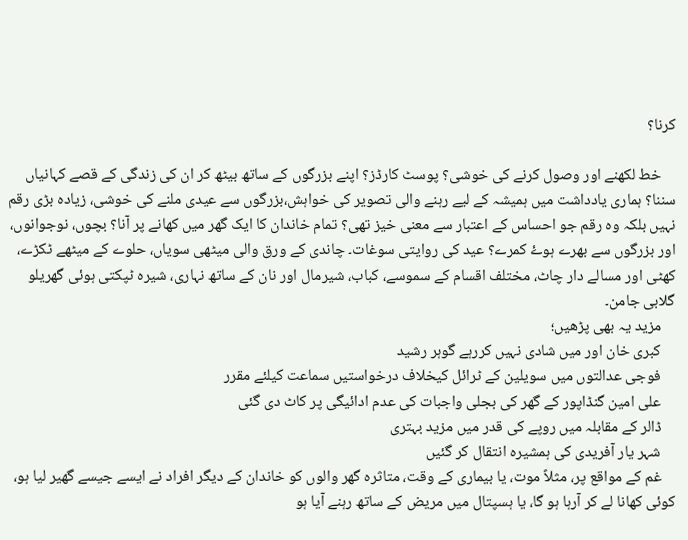کرنا؟

    خط لکھنے اور وصول کرنے کی خوشی؟ پوسٹ کارڈز؟ اپنے بزرگوں کے ساتھ بیٹھ کر ان کی زندگی کے قصے کہانیاں سننا؟ ہماری یادداشت میں ہمیشہ کے لیے رہنے والی تصویر کی خواہش،بزرگوں سے عیدی ملنے کی خوشی، زیادہ بڑی رقم نہیں بلکہ وہ رقم جو احساس کے اعتبار سے معنی خیز تھی؟ تمام خاندان کا ایک گھر میں کھانے پر آنا؟ بچوں، نوجوانوں، اور بزرگوں سے بھرے ہوۓ کمرے؟ عید کی روایتی سوغات۔ چاندی کے ورق والی میٹھی سویاں، حلوے کے میٹھے ٹکڑے، کھٹی اور مسالے دار چاٹ، مختلف اقسام کے سموسے، کباب، شیرمال اور نان کے ساتھ نہاری، شیرہ ٹپکتی ہوئی گھریلو گلابی جامن۔
    مزید یہ بھی پڑھیں؛
    کبری خان اور میں شادی نہیں کررہے گوہر رشید
    فوجی عدالتوں میں سویلین کے ٹرائل کیخلاف درخواستیں سماعت کیلئے مقرر
    علی امین گنڈاپور کے گھر کی بجلی واجبات کی عدم ادائیگی پر کاٹ دی گئی
    ڈالر کے مقابلہ میں روپے کی قدر میں مزید بہتری
    شہر یار آفریدی کی ہمشیرہ انتقال کر گئیں
    غم کے مواقع پر، مثلاً موت، یا بیماری کے وقت، متاثرہ گھر والوں کو خاندان کے دیگر افراد نے ایسے جیسے گھیر لیا ہو، کوئی کھانا لے کر آرہا ہو گا، یا ہسپتال میں مریض کے ساتھ رہنے آیا ہو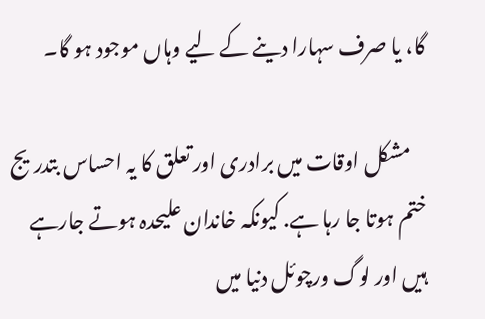گا، یا صرف سہارا دینے کے لیے وہاں موجود ہو گا۔

    مشکل اوقات میں برادری اور تعلق کا یہ احساس بتدریج ختم ہوتا جا رہا ہے. کیونکہ خاندان علیحدہ ہوتے جارہے ہیں اور لوگ ورچوئل دنیا میں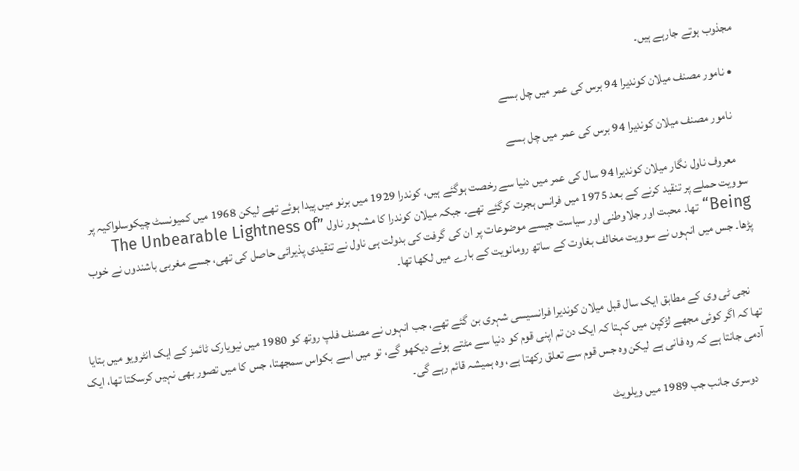مجذوب ہوتے جارہے ہیں۔

  • نامور مصنف میلان کوندیرا 94 برس کی عمر میں چل بسے

    نامور مصنف میلان کوندیرا 94 برس کی عمر میں چل بسے

    معروف ناول نگار میلان کوندیرا 94 سال کی عمر میں دنیا سے رخصت ہوگئے ہیں، کوندرا 1929 میں برنو میں پیدا ہوئے تھے لیکن 1968 میں کمیونسٹ چیکوسلواکیہ پر سوویت حملے پر تنقید کرنے کے بعد 1975 میں فرانس ہجرت کرگئے تھے۔ جبکہ میلان کوندرا کا مشہور ناول ”The Unbearable Lightness of Being“ تھا۔ محبت اور جلاوطنی اور سیاست جیسے موضوعات پر ان کی گرفت کی بدولت ہی ناول نے تنقیدی پذیرائی حاصل کی تھی، جسے مغربی باشندوں نے خوب پڑھا۔ جس میں انہوں نے سوویت مخالف بغاوت کے ساتھ رومانویت کے بارے میں لکھا تھا۔


    نجی ٹی وی کے مطابق ایک سال قبل میلان کوندیرا فرانسیسی شہری بن گئے تھے، جب انہوں نے مصنف فلپ روتھ کو 1980 میں نیویارک ٹائمز کے ایک انٹرویو میں بتایا تھا کہ اگر کوئی مجھے لڑکپن میں کہتا کہ ایک دن تم اپنی قوم کو دنیا سے مٹتے ہوئے دیکھو گے، تو میں اسے بکواس سمجھتا، جس کا میں تصور بھی نہیں کرسکتا تھا، ایک آدمی جانتا ہے کہ وہ فانی ہے لیکن وہ جس قوم سے تعلق رکھتا ہے، وہ ہمیشہ قائم رہے گی۔

    دوسری جانب جب 1989 میں ویلویٹ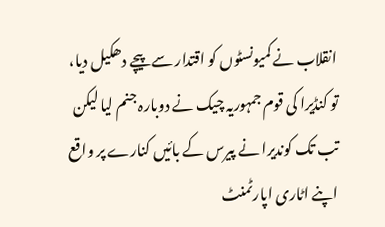انقلاب نے کمیونسٹوں کو اقتدار سے پیچے دھکیل دیا، تو کنڈیرا کی قوم جمہوریہ چیک نے دوبارہ جنم لیا لیکن تب تک کوندیرا نے پیرس کے بائیں کنارے پر واقع اپنے اٹاری اپارٹمنٹ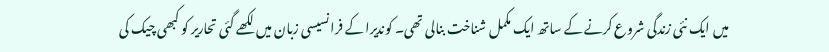میں ایک نئی زندگی شروع کرنے کے ساتھ ایک مکمل شناخت بنالی تھی۔ کوندیرا کے فرانسیسی زبان میں لکھے گئی تحاریر کو کبھی چیک کی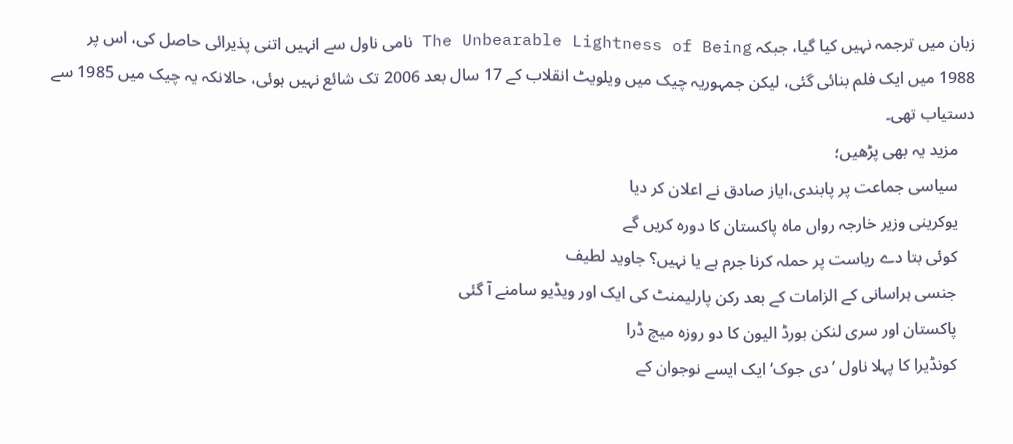زبان میں ترجمہ نہیں کیا گیا، جبکہ The Unbearable Lightness of Being نامی ناول سے انہیں اتنی پذیرائی حاصل کی، اس پر 1988 میں ایک فلم بنائی گئی، لیکن جمہوریہ چیک میں ویلویٹ انقلاب کے 17 سال بعد 2006 تک شائع نہیں ہوئی، حالانکہ یہ چیک میں 1985 سے دستیاب تھی۔
    مزید یہ بھی پڑھیں؛
    سیاسی جماعت پر پابندی،ایاز صادق نے اعلان کر دیا
    یوکرینی وزیر خارجہ رواں ماہ پاکستان کا دورہ کریں گے
    کوئی بتا دے ریاست پر حملہ کرنا جرم ہے یا نہیں؟ جاوید لطیف
    جنسی ہراسانی کے الزامات کے بعد رکن پارلیمنٹ کی ایک اور ویڈیو سامنے آ گئی
    پاکستان اور سری لنکن بورڈ الیون کا دو روزہ میچ ڈرا
    کونڈیرا کا پہلا ناول ’دی جوک‘ ایک ایسے نوجوان کے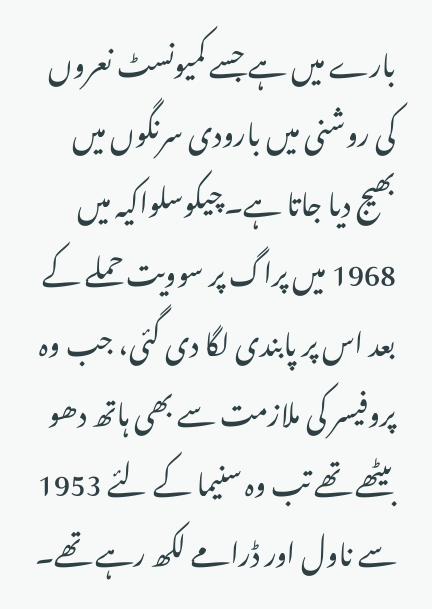بارے میں ہے جسے کمیونسٹ نعروں کی روشنی میں بارودی سرنگوں میں بھیج دیا جاتا ہے۔چیکوسلواکیہ میں 1968 میں پراگ پر سوویت حملے کے بعد اس پر پابندی لگا دی گئی، جب وہ پروفیسر کی ملازمت سے بھی ہاتھ دھو بیٹھے تھے تب وہ سنیما کے لئے 1953 سے ناول اور ڈرامے لکھ رہے تھے۔